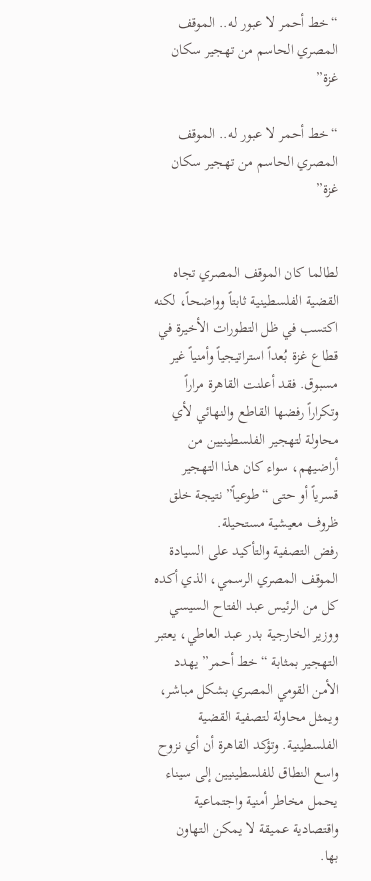“خط أحمر لا عبور له.. الموقف المصري الحاسم من تهجير سكان غزة”

“خط أحمر لا عبور له.. الموقف المصري الحاسم من تهجير سكان غزة”


لطالما كان الموقف المصري تجاه القضية الفلسطينية ثابتاً وواضحاً، لكنه اكتسب في ظل التطورات الأخيرة في قطاع غزة بُعداً استراتيجياً وأمنياً غير مسبوق. فقد أعلنت القاهرة مراراً وتكراراً رفضها القاطع والنهائي لأي محاولة لتهجير الفلسطينيين من أراضيهم، سواء كان هذا التهجير قسرياً أو حتى “طوعياً” نتيجة خلق ظروف معيشية مستحيلة.
رفض التصفية والتأكيد على السيادة
الموقف المصري الرسمي، الذي أكده كل من الرئيس عبد الفتاح السيسي ووزير الخارجية بدر عبد العاطي، يعتبر التهجير بمثابة “خط أحمر” يهدد الأمن القومي المصري بشكل مباشر، ويمثل محاولة لتصفية القضية الفلسطينية. وتؤكد القاهرة أن أي نزوح واسع النطاق للفلسطينيين إلى سيناء يحمل مخاطر أمنية واجتماعية واقتصادية عميقة لا يمكن التهاون بها.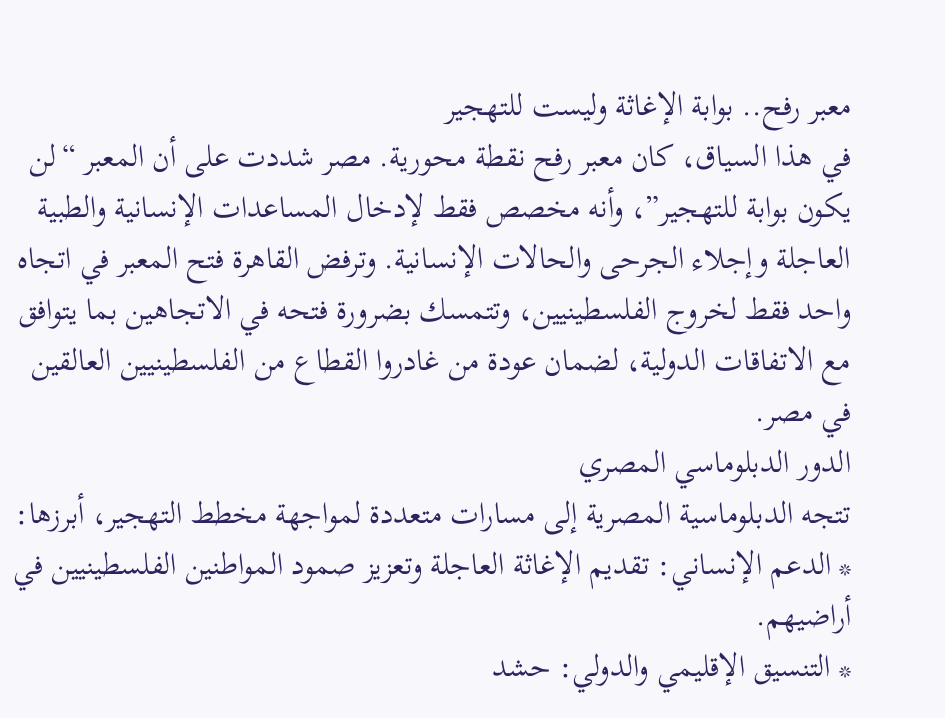معبر رفح.. بوابة الإغاثة وليست للتهجير
في هذا السياق، كان معبر رفح نقطة محورية. مصر شددت على أن المعبر “لن يكون بوابة للتهجير”، وأنه مخصص فقط لإدخال المساعدات الإنسانية والطبية العاجلة وإجلاء الجرحى والحالات الإنسانية. وترفض القاهرة فتح المعبر في اتجاه واحد فقط لخروج الفلسطينيين، وتتمسك بضرورة فتحه في الاتجاهين بما يتوافق مع الاتفاقات الدولية، لضمان عودة من غادروا القطاع من الفلسطينيين العالقين في مصر.
الدور الدبلوماسي المصري
تتجه الدبلوماسية المصرية إلى مسارات متعددة لمواجهة مخطط التهجير، أبرزها:
* الدعم الإنساني: تقديم الإغاثة العاجلة وتعزيز صمود المواطنين الفلسطينيين في أراضيهم.
* التنسيق الإقليمي والدولي: حشد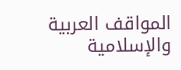المواقف العربية والإسلامية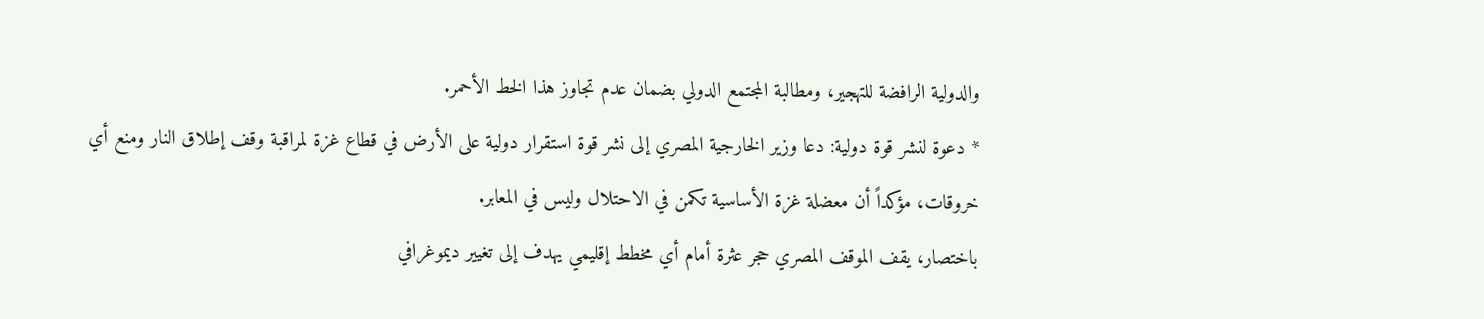والدولية الرافضة للتهجير، ومطالبة المجتمع الدولي بضمان عدم تجاوز هذا الخط الأحمر.
* دعوة لنشر قوة دولية: دعا وزير الخارجية المصري إلى نشر قوة استقرار دولية على الأرض في قطاع غزة لمراقبة وقف إطلاق النار ومنع أي خروقات، مؤكداً أن معضلة غزة الأساسية تكمن في الاحتلال وليس في المعابر.
باختصار، يقف الموقف المصري حجر عثرة أمام أي مخطط إقليمي يهدف إلى تغيير ديموغرافي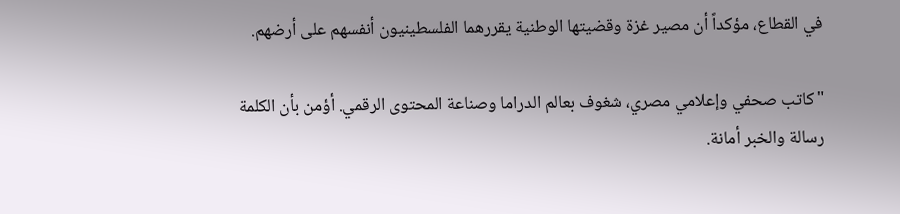في القطاع، مؤكداً أن مصير غزة وقضيتها الوطنية يقررهما الفلسطينيون أنفسهم على أرضهم.

"كاتب صحفي وإعلامي مصري، شغوف بعالم الدراما وصناعة المحتوى الرقمي. أؤمن بأن الكلمة رسالة والخبر أمانة.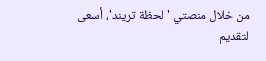من خلال منصتي 'لحظة تريند'، أسعى لتقديم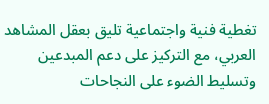تغطية فنية واجتماعية تليق بعقل المشاهد العربي، مع التركيز على دعم المبدعين وتسليط الضوء على النجاحات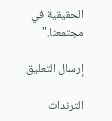الحقيقية في مجتمعنا."

إرسال التعليق

الترندات